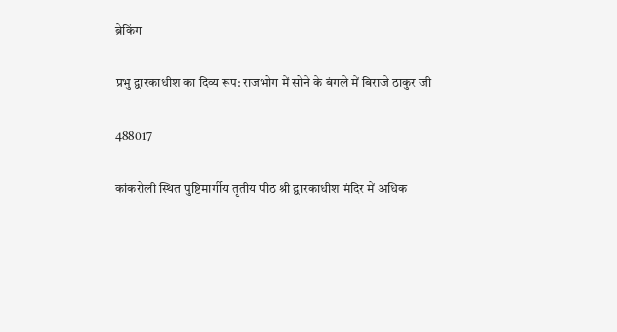ब्रेकिंग

प्रभु द्वारकाधीश का दिव्य रूप: राजभोग में सोने के बंगले में बिराजे ठाकुर जी

488017

कांकरोली स्थित पुष्टिमार्गीय तृतीय पीठ श्री द्वारकाधीश मंदिर में अधिक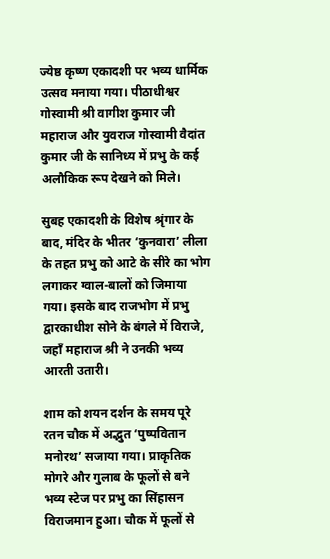ज्येष्ठ कृष्ण एकादशी पर भव्य धार्मिक उत्सव मनाया गया। पीठाधीश्वर गोस्वामी श्री वागीश कुमार जी महाराज और युवराज गोस्वामी वैदांत कुमार जी के सानिध्य में प्रभु के कई अलौकिक रूप देखने को मिले।

सुबह एकादशी के विशेष श्रृंगार के बाद, मंदिर के भीतर ‘कुनवारा’ लीला के तहत प्रभु को आटे के सीरे का भोग लगाकर ग्वाल-बालों को जिमाया गया। इसके बाद राजभोग में प्रभु द्वारकाधीश सोने के बंगले में विराजे, जहाँ महाराज श्री ने उनकी भव्य आरती उतारी।

शाम को शयन दर्शन के समय पूरे रतन चौक में अद्भुत ‘पुष्पवितान मनोरथ’ सजाया गया। प्राकृतिक मोगरे और गुलाब के फूलों से बने भव्य स्टेज पर प्रभु का सिंहासन विराजमान हुआ। चौक में फूलों से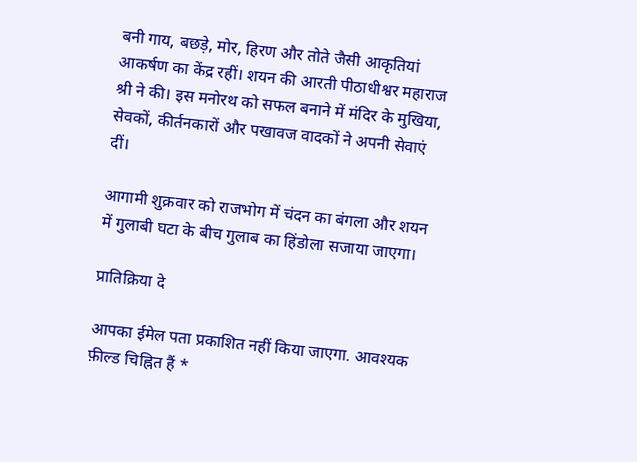बनी गाय, बछड़े, मोर, हिरण और तोते जैसी आकृतियां आकर्षण का केंद्र रहीं। शयन की आरती पीठाधीश्वर महाराज श्री ने की। इस मनोरथ को सफल बनाने में मंदिर के मुखिया, सेवकों, कीर्तनकारों और पखावज वादकों ने अपनी सेवाएं दीं।

आगामी शुक्रवार को राजभोग में चंदन का बंगला और शयन में गुलाबी घटा के बीच गुलाब का हिंडोला सजाया जाएगा।

प्रातिक्रिया दे

आपका ईमेल पता प्रकाशित नहीं किया जाएगा. आवश्यक फ़ील्ड चिह्नित हैं *